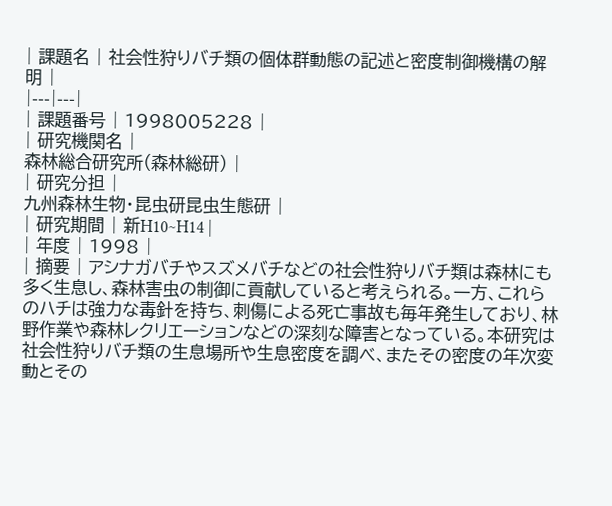| 課題名 | 社会性狩りバチ類の個体群動態の記述と密度制御機構の解明 |
|---|---|
| 課題番号 | 1998005228 |
| 研究機関名 |
森林総合研究所(森林総研) |
| 研究分担 |
九州森林生物・昆虫研昆虫生態研 |
| 研究期間 | 新H10~H14 |
| 年度 | 1998 |
| 摘要 | アシナガバチやスズメバチなどの社会性狩りバチ類は森林にも多く生息し、森林害虫の制御に貢献していると考えられる。一方、これらのハチは強力な毒針を持ち、刺傷による死亡事故も毎年発生しており、林野作業や森林レクリエーションなどの深刻な障害となっている。本研究は社会性狩りバチ類の生息場所や生息密度を調べ、またその密度の年次変動とその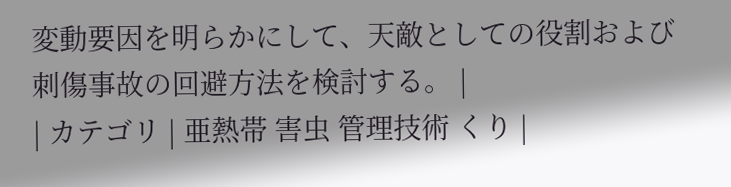変動要因を明らかにして、天敵としての役割および刺傷事故の回避方法を検討する。 |
| カテゴリ | 亜熱帯 害虫 管理技術 くり |